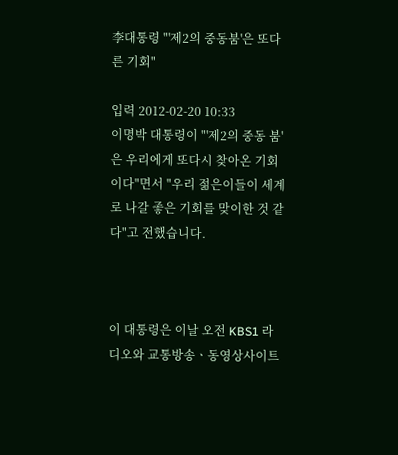李대통령 "'제2의 중동붐'은 또다른 기회"

입력 2012-02-20 10:33
이명박 대통령이 "'제2의 중동 붐'은 우리에게 또다시 찾아온 기회이다"면서 "우리 젊은이들이 세계로 나갈 좋은 기회를 맞이한 것 같다"고 전했습니다.



이 대통령은 이날 오전 KBS1 라디오와 교통방송ㆍ동영상사이트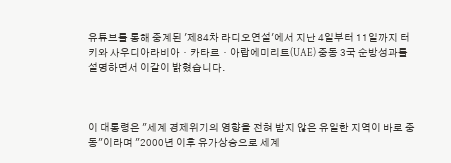유튜브를 통해 중계된 '제84차 라디오연설'에서 지난 4일부터 11일까지 터키와 사우디아라비아ㆍ카타르ㆍ아랍에미리트(UAE) 중동 3국 순방성과를 설명하면서 이같이 밝혔습니다.



이 대통령은 "세계 경제위기의 영향을 전혀 받지 않은 유일한 지역이 바로 중동"이라며 "2000년 이후 유가상승으로 세계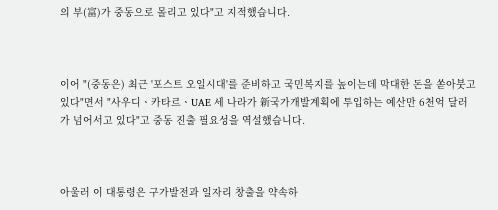의 부(富)가 중동으로 몰리고 있다"고 지적했습니다.



이어 "(중동은) 최근 '포스트 오일시대'를 준비하고 국민복지를 높이는데 막대한 돈을 쏟아붓고 있다"면서 "사우디ㆍ카타르ㆍUAE 세 나라가 新국가개발계획에 투입하는 예산만 6천억 달러가 넘어서고 있다"고 중동 진출 필요성을 역설했습니다.



아울러 이 대통령은 구가발전과 일자리 창출을 약속하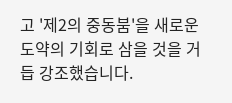고 '제2의 중동붐'을 새로운 도약의 기회로 삼을 것을 거듭 강조했습니다.